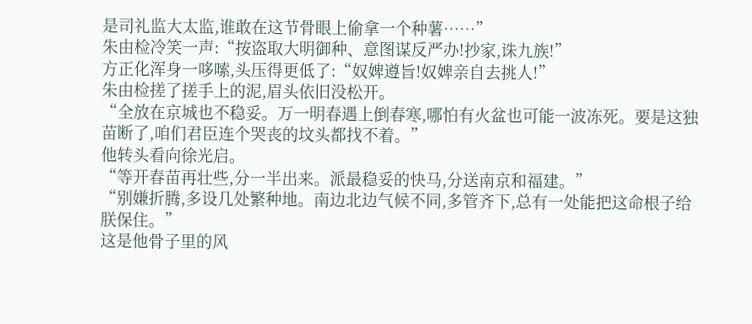是司礼监大太监,谁敢在这节骨眼上偷拿一个种薯……”
朱由检冷笑一声:“按盗取大明御种、意图谋反严办!抄家,诛九族!”
方正化浑身一哆嗦,头压得更低了:“奴婢遵旨!奴婢亲自去挑人!”
朱由检搓了搓手上的泥,眉头依旧没松开。
“全放在京城也不稳妥。万一明春遇上倒春寒,哪怕有火盆也可能一波冻死。要是这独苗断了,咱们君臣连个哭丧的坟头都找不着。”
他转头看向徐光启。
“等开春苗再壮些,分一半出来。派最稳妥的快马,分送南京和福建。”
“别嫌折腾,多设几处繁种地。南边北边气候不同,多管齐下,总有一处能把这命根子给朕保住。”
这是他骨子里的风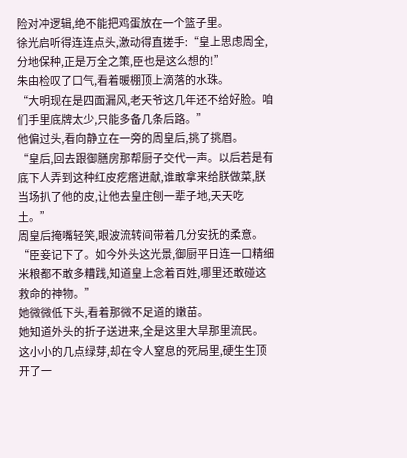险对冲逻辑,绝不能把鸡蛋放在一个篮子里。
徐光启听得连连点头,激动得直搓手:“皇上思虑周全,分地保种,正是万全之策,臣也是这么想的!”
朱由检叹了口气,看着暖棚顶上滴落的水珠。
“大明现在是四面漏风,老天爷这几年还不给好脸。咱们手里底牌太少,只能多备几条后路。”
他偏过头,看向静立在一旁的周皇后,挑了挑眉。
“皇后,回去跟御膳房那帮厨子交代一声。以后若是有底下人弄到这种红皮疙瘩进献,谁敢拿来给朕做菜,朕当场扒了他的皮,让他去皇庄刨一辈子地,天天吃土。”
周皇后掩嘴轻笑,眼波流转间带着几分安抚的柔意。
“臣妾记下了。如今外头这光景,御厨平日连一口精细米粮都不敢多糟践,知道皇上念着百姓,哪里还敢碰这救命的神物。”
她微微低下头,看着那微不足道的嫩苗。
她知道外头的折子送进来,全是这里大旱那里流民。
这小小的几点绿芽,却在令人窒息的死局里,硬生生顶开了一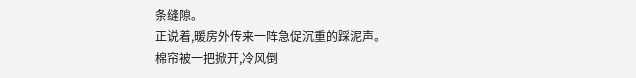条缝隙。
正说着,暖房外传来一阵急促沉重的踩泥声。
棉帘被一把掀开,冷风倒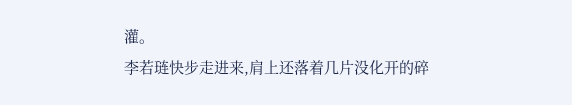灌。
李若琏快步走进来,肩上还落着几片没化开的碎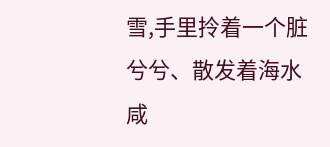雪,手里拎着一个脏兮兮、散发着海水咸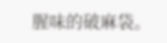腥味的破麻袋。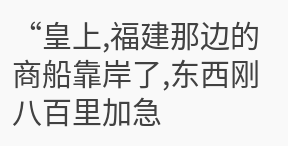“皇上,福建那边的商船靠岸了,东西刚八百里加急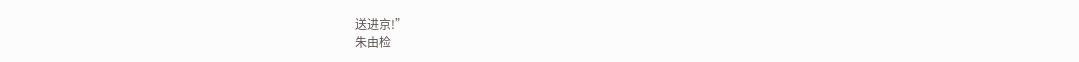送进京!”
朱由检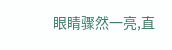眼睛骤然一亮,直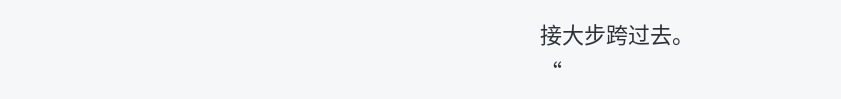接大步跨过去。
“